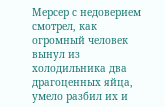Мерсер с недоверием смотрел, как огромный человек вынул из холодильника два драгоценных яйца, умело разбил их и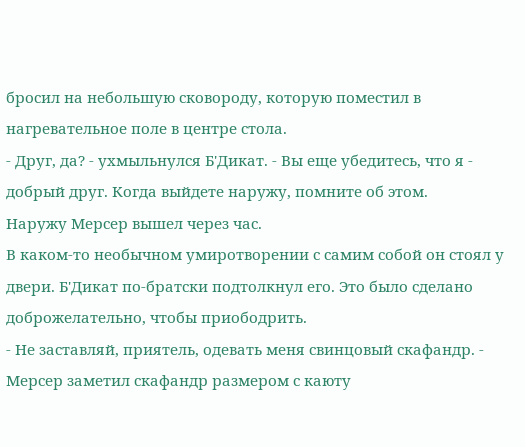бросил на небольшую сковороду, которую поместил в нагревательное поле в центре стола.
- Друг, да? - ухмыльнулся Б'Дикат. - Вы еще убедитесь, что я - добрый друг. Когда выйдете наружу, помните об этом.
Наружу Мерсер вышел через час.
В каком-то необычном умиротворении с самим собой он стоял у двери. Б'Дикат по-братски подтолкнул его. Это было сделано доброжелательно, чтобы приободрить.
- Не заставляй, приятель, одевать меня свинцовый скафандр. - Мерсер заметил скафандр размером с каюту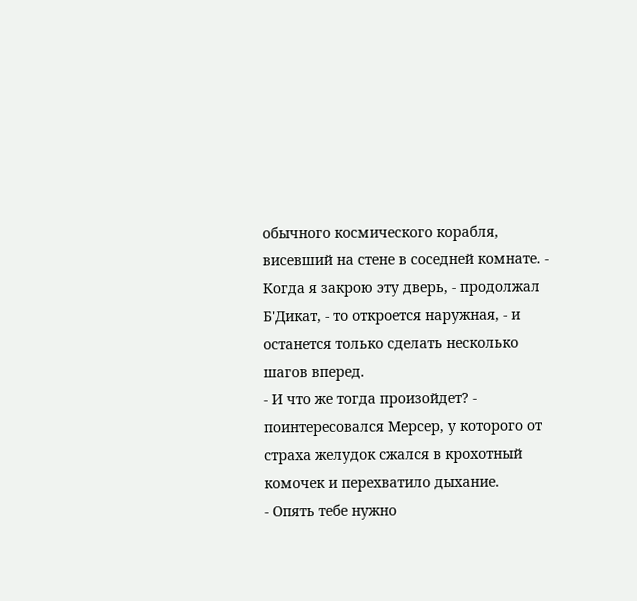обычного космического корабля, висевший на стене в соседней комнате. - Когда я закрою эту дверь, - продолжал Б'Дикат, - то откроется наружная, - и останется только сделать несколько шагов вперед.
- И что же тогда произойдет? - поинтересовался Мерсер, у которого от страха желудок сжался в крохотный комочек и перехватило дыхание.
- Опять тебе нужно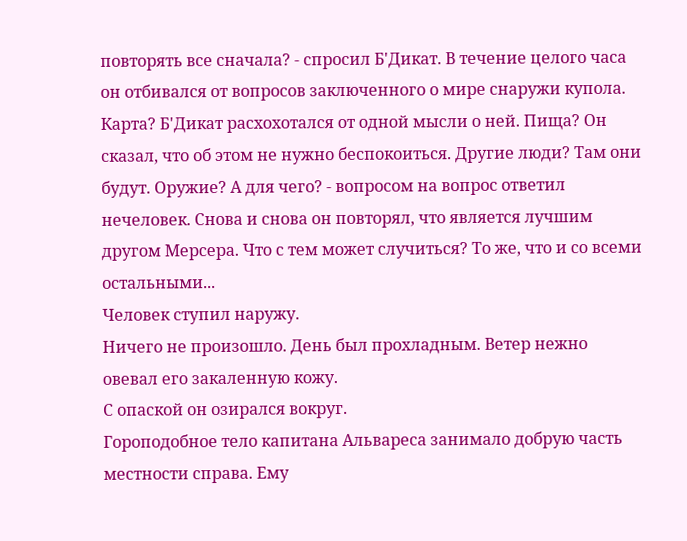повторять все сначала? - спросил Б'Дикат. В течение целого часа он отбивался от вопросов заключенного о мире снаружи купола. Карта? Б'Дикат расхохотался от одной мысли о ней. Пища? Он сказал, что об этом не нужно беспокоиться. Другие люди? Там они будут. Оружие? А для чего? - вопросом на вопрос ответил нечеловек. Снова и снова он повторял, что является лучшим другом Мерсера. Что с тем может случиться? То же, что и со всеми остальными...
Человек ступил наружу.
Ничего не произошло. День был прохладным. Ветер нежно овевал его закаленную кожу.
С опаской он озирался вокруг.
Гороподобное тело капитана Альвареса занимало добрую часть местности справа. Ему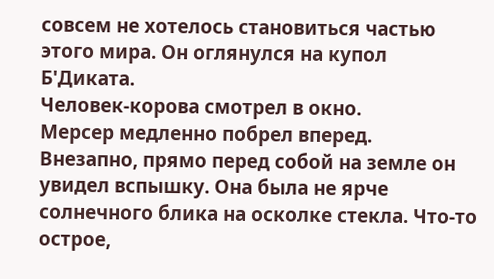совсем не хотелось становиться частью этого мира. Он оглянулся на купол Б'Диката.
Человек-корова смотрел в окно.
Мерсер медленно побрел вперед.
Внезапно, прямо перед собой на земле он увидел вспышку. Она была не ярче солнечного блика на осколке стекла. Что-то острое,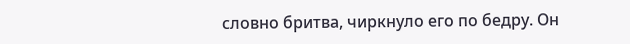словно бритва, чиркнуло его по бедру. Он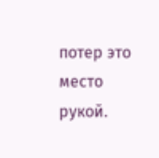потер это место рукой.